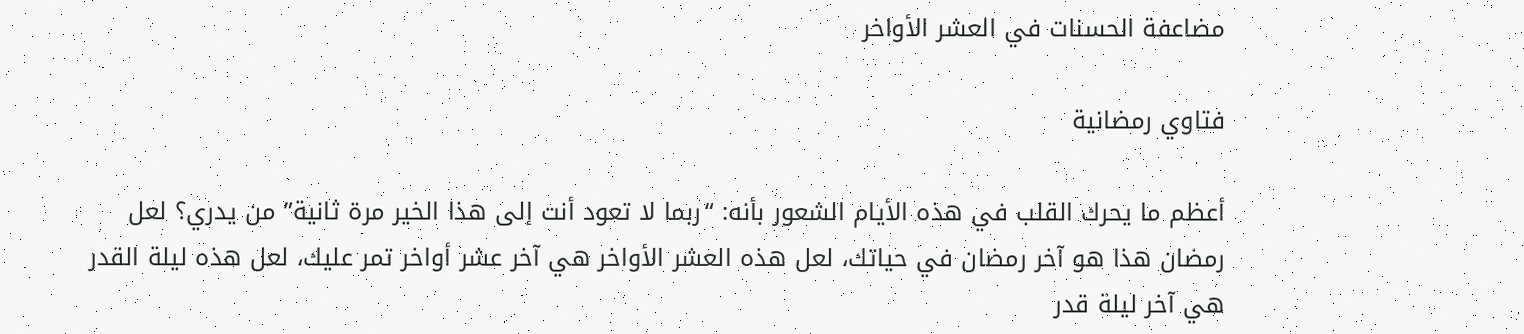مضاعفة الحسنات في العشر الأواخر

فتاوي رمضانية

أعظم ما يحرك القلب في هذه الأيام الشعور بأنه: “ربما لا تعود أنت إلى هذا الخير مرة ثانية” من يدري؟ لعل رمضان هذا هو آخر رمضان في حياتك، لعل هذه العشر الأواخر هي آخر عشر أواخر تمر عليك، لعل هذه ليلة القدر هي آخر ليلة قدر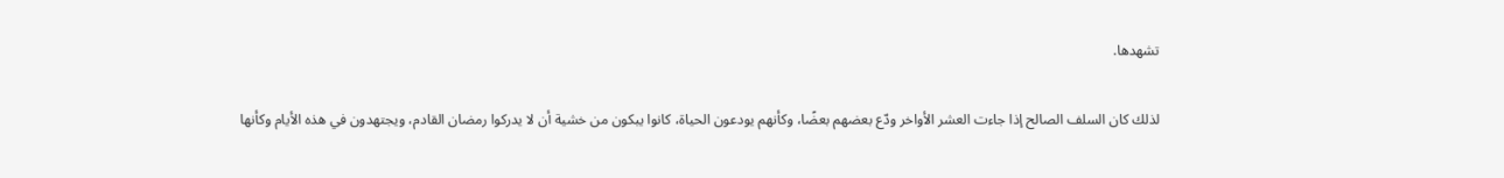تشهدها.

لذلك كان السلف الصالح إذا جاءت العشر الأواخر ودّع بعضهم بعضًا، وكأنهم يودعون الحياة، كانوا يبكون من خشية أن لا يدركوا رمضان القادم، ويجتهدون في هذه الأيام وكأنها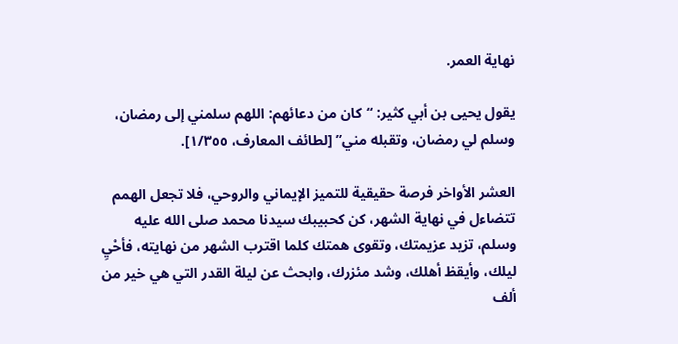نهاية العمر.

يقول يحيى بن أبي كثير: “كان من دعائهم: اللهم سلمني إلى رمضان، وسلم لي رمضان، وتقبله مني” [لطائف المعارف، ١/٣٥٥].

العشر الأواخر فرصة حقيقية للتميز الإيماني والروحي، فلا تجعل الهمم تتضاءل في نهاية الشهر، كن كحبيبك سيدنا محمد صلى الله عليه وسلم، تزيد عزيمتك، وتقوى همتك كلما اقترب الشهر من نهايته، فأحْيِ ليلك، وأيقظ أهلك، وشد مئزرك، وابحث عن ليلة القدر التي هي خير من ألف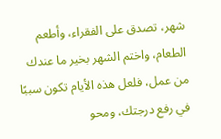شهر، تصدق على الفقراء، وأطعم الطعام، واختم الشهر بخير ما عندك من عمل، فلعل هذه الأيام تكون سببًا في رفع درجتك، ومحو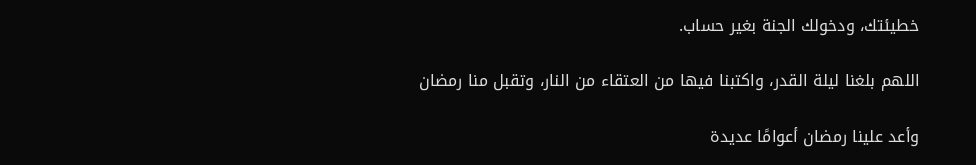خطيئتك، ودخولك الجنة بغير حساب.

اللهم بلغنا ليلة القدر، واكتبنا فيها من العتقاء من النار، وتقبل منا رمضان

وأعد علينا رمضان أعوامًا عديدة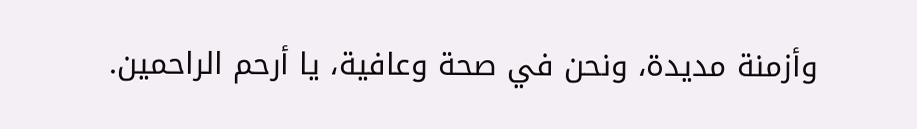وأزمنة مديدة، ونحن في صحة وعافية، يا أرحم الراحمين.